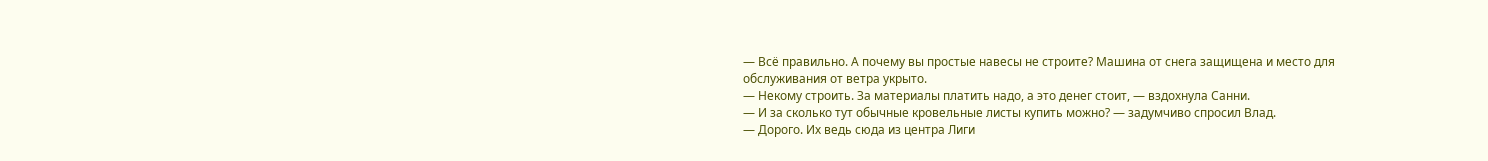— Всё правильно. А почему вы простые навесы не строите? Машина от снега защищена и место для обслуживания от ветра укрыто.
— Некому строить. За материалы платить надо, а это денег стоит, — вздохнула Санни.
— И за сколько тут обычные кровельные листы купить можно? — задумчиво спросил Влад.
— Дорого. Их ведь сюда из центра Лиги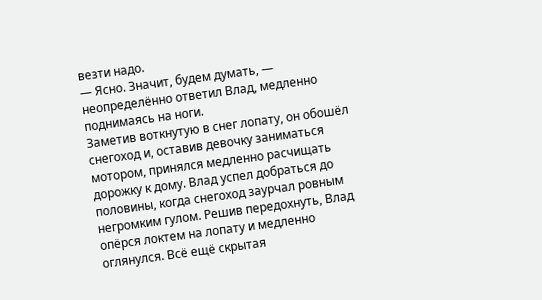везти надо.
— Ясно. Значит, будем думать, — неопределённо ответил Влад, медленно поднимаясь на ноги.
Заметив воткнутую в снег лопату, он обошёл снегоход и, оставив девочку заниматься мотором, принялся медленно расчищать дорожку к дому. Влад успел добраться до половины, когда снегоход заурчал ровным негромким гулом. Решив передохнуть, Влад опёрся локтем на лопату и медленно оглянулся. Всё ещё скрытая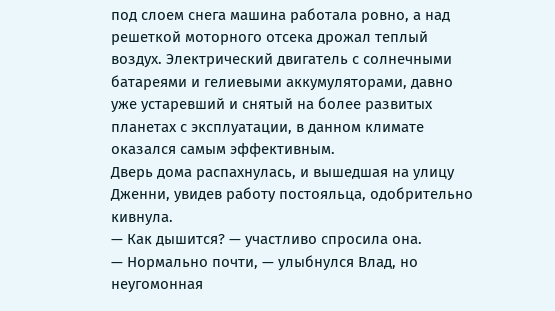под слоем снега машина работала ровно, а над решеткой моторного отсека дрожал теплый воздух. Электрический двигатель с солнечными батареями и гелиевыми аккумуляторами, давно уже устаревший и снятый на более развитых планетах с эксплуатации, в данном климате оказался самым эффективным.
Дверь дома распахнулась, и вышедшая на улицу Дженни, увидев работу постояльца, одобрительно кивнула.
— Как дышится? — участливо спросила она.
— Нормально почти, — улыбнулся Влад, но неугомонная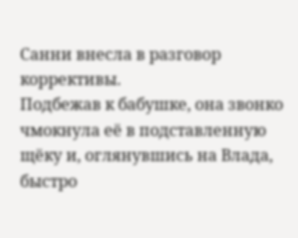Санни внесла в разговор коррективы.
Подбежав к бабушке, она звонко чмокнула её в подставленную щёку и, оглянувшись на Влада, быстро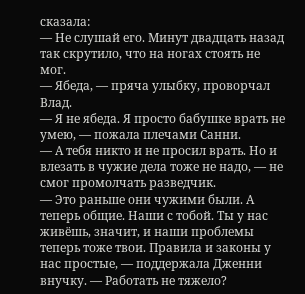сказала:
— Не слушай его. Минут двадцать назад так скрутило, что на ногах стоять не мог.
— Ябеда, — пряча улыбку, проворчал Влад.
— Я не ябеда. Я просто бабушке врать не умею, — пожала плечами Санни.
— А тебя никто и не просил врать. Но и влезать в чужие дела тоже не надо, — не смог промолчать разведчик.
— Это раньше они чужими были. А теперь общие. Наши с тобой. Ты у нас живёшь, значит, и наши проблемы теперь тоже твои. Правила и законы у нас простые, — поддержала Дженни внучку. — Работать не тяжело?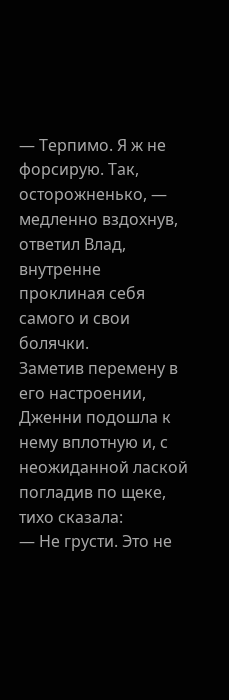— Терпимо. Я ж не форсирую. Так, осторожненько, — медленно вздохнув, ответил Влад, внутренне проклиная себя самого и свои болячки.
Заметив перемену в его настроении, Дженни подошла к нему вплотную и, с неожиданной лаской погладив по щеке, тихо сказала:
— Не грусти. Это не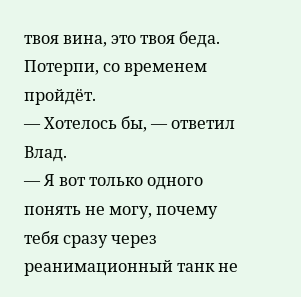твоя вина, это твоя беда. Потерпи, со временем пройдёт.
— Хотелось бы, — ответил Влад.
— Я вот только одного понять не могу, почему тебя сразу через реанимационный танк не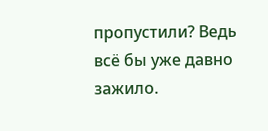пропустили? Ведь всё бы уже давно зажило.